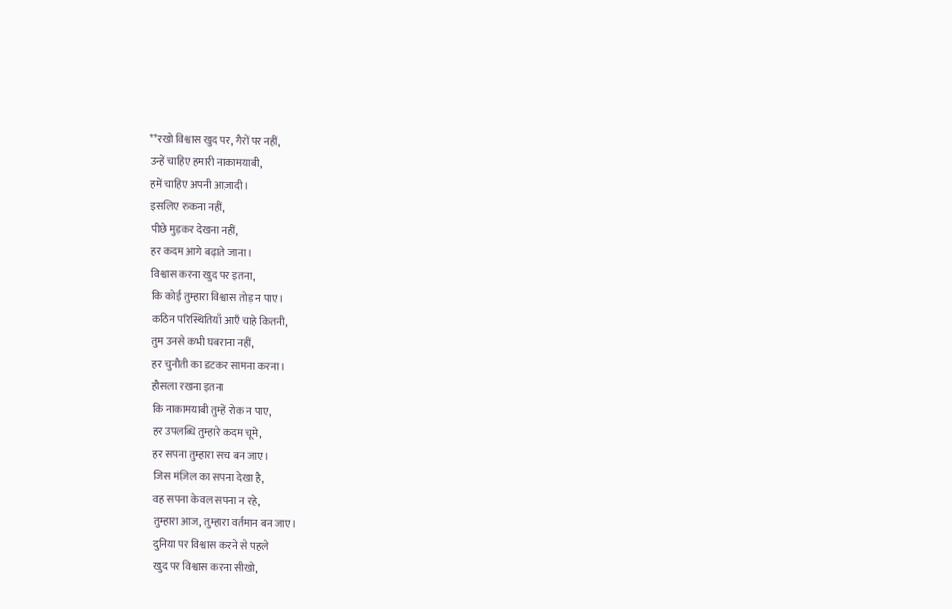**रखो विश्वास खुद पर, गैरों पर नहीं,
उन्हें चाहिए हमारी नाकामयाबी,
हमें चाहिए अपनी आज़ादी।
इसलिए रुकना नहीं,
पीछे मुड़कर देखना नहीं,
हर कदम आगे बढ़ाते जाना।
विश्वास करना खुद पर इतना,
कि कोई तुम्हारा विश्वास तोड़ न पाए।
कठिन परिस्थितियाँ आएँ चाहे कितनी,
तुम उनसे कभी घबराना नहीं,
हर चुनौती का डटकर सामना करना।
हौसला रखना इतना
कि नाकामयाबी तुम्हें रोक न पाए,
हर उपलब्धि तुम्हारे कदम चूमे,
हर सपना तुम्हारा सच बन जाए।
जिस मंज़िल का सपना देखा है,
वह सपना केवल सपना न रहे,
तुम्हारा आज, तुम्हारा वर्तमान बन जाए।
दुनिया पर विश्वास करने से पहले
खुद पर विश्वास करना सीखो,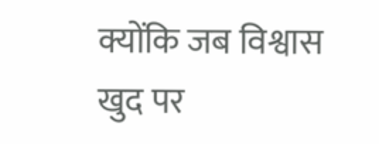क्योंकि जब विश्वास खुद पर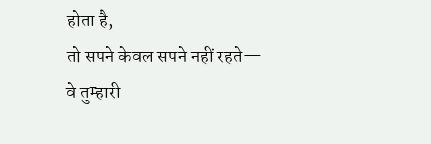होता है,
तो सपने केवल सपने नहीं रहते—
वे तुम्हारी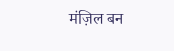मंज़िल बन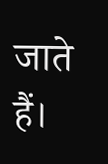जाते हैं।